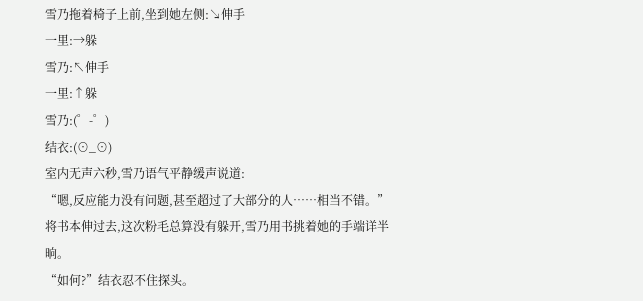雪乃拖着椅子上前,坐到她左侧:↘伸手
一里:→躲
雪乃:↖伸手
一里:↑躲
雪乃:(゜-゜)
结衣:(⊙_⊙)
室内无声六秒,雪乃语气平静缓声说道:
“嗯,反应能力没有问题,甚至超过了大部分的人……相当不错。”
将书本伸过去,这次粉毛总算没有躲开,雪乃用书挑着她的手端详半晌。
“如何?”结衣忍不住探头。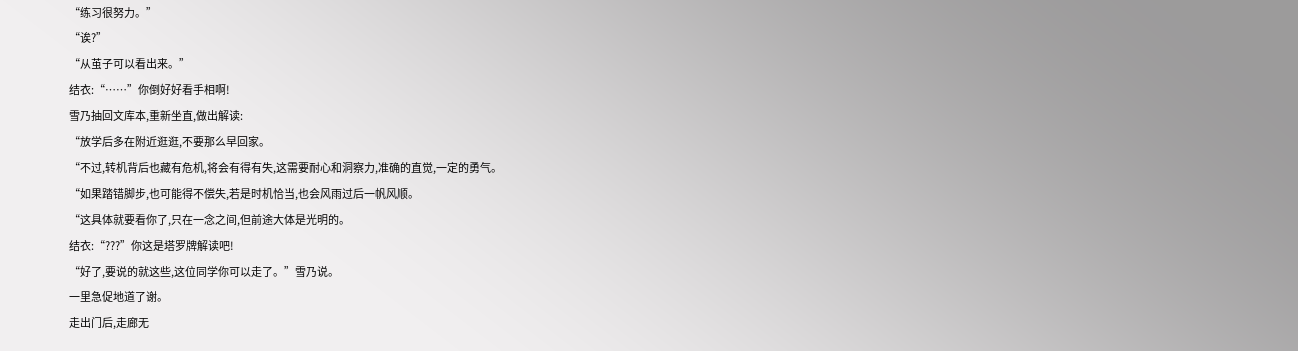“练习很努力。”
“诶?”
“从茧子可以看出来。”
结衣:“……”你倒好好看手相啊!
雪乃抽回文库本,重新坐直,做出解读:
“放学后多在附近逛逛,不要那么早回家。
“不过,转机背后也藏有危机,将会有得有失,这需要耐心和洞察力,准确的直觉,一定的勇气。
“如果踏错脚步,也可能得不偿失,若是时机恰当,也会风雨过后一帆风顺。
“这具体就要看你了,只在一念之间,但前途大体是光明的。
结衣:“???”你这是塔罗牌解读吧!
“好了,要说的就这些,这位同学你可以走了。”雪乃说。
一里急促地道了谢。
走出门后,走廊无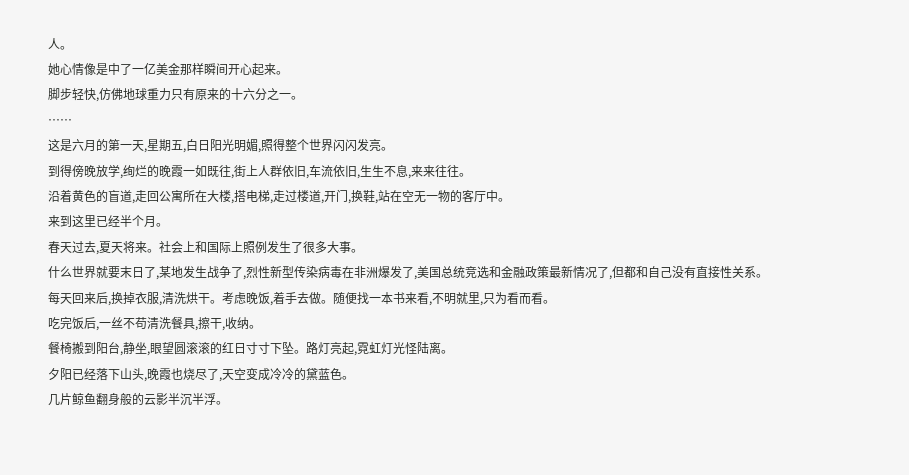人。
她心情像是中了一亿美金那样瞬间开心起来。
脚步轻快,仿佛地球重力只有原来的十六分之一。
……
这是六月的第一天,星期五,白日阳光明媚,照得整个世界闪闪发亮。
到得傍晚放学,绚烂的晚霞一如既往,街上人群依旧,车流依旧,生生不息,来来往往。
沿着黄色的盲道,走回公寓所在大楼,搭电梯,走过楼道,开门,换鞋,站在空无一物的客厅中。
来到这里已经半个月。
春天过去,夏天将来。社会上和国际上照例发生了很多大事。
什么世界就要末日了,某地发生战争了,烈性新型传染病毒在非洲爆发了,美国总统竞选和金融政策最新情况了,但都和自己没有直接性关系。
每天回来后,换掉衣服,清洗烘干。考虑晚饭,着手去做。随便找一本书来看,不明就里,只为看而看。
吃完饭后,一丝不苟清洗餐具,擦干,收纳。
餐椅搬到阳台,静坐,眼望圆滚滚的红日寸寸下坠。路灯亮起,霓虹灯光怪陆离。
夕阳已经落下山头,晚霞也烧尽了,天空变成冷冷的黛蓝色。
几片鲸鱼翻身般的云影半沉半浮。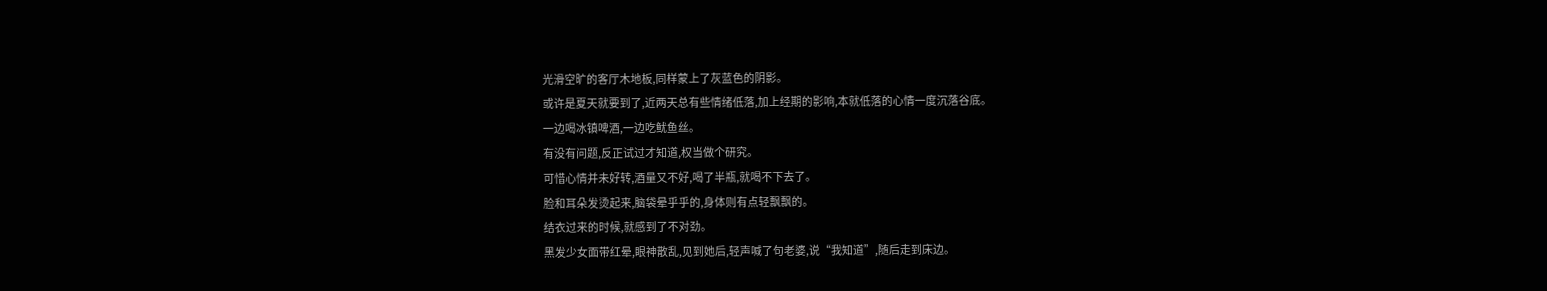光滑空旷的客厅木地板,同样蒙上了灰蓝色的阴影。
或许是夏天就要到了,近两天总有些情绪低落,加上经期的影响,本就低落的心情一度沉落谷底。
一边喝冰镇啤酒,一边吃鱿鱼丝。
有没有问题,反正试过才知道,权当做个研究。
可惜心情并未好转,酒量又不好,喝了半瓶,就喝不下去了。
脸和耳朵发烫起来,脑袋晕乎乎的,身体则有点轻飘飘的。
结衣过来的时候,就感到了不对劲。
黑发少女面带红晕,眼神散乱,见到她后,轻声喊了句老婆,说“我知道”,随后走到床边。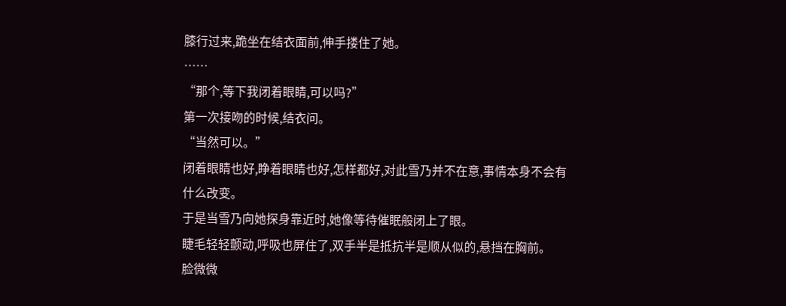膝行过来,跪坐在结衣面前,伸手搂住了她。
……
“那个,等下我闭着眼睛,可以吗?”
第一次接吻的时候,结衣问。
“当然可以。”
闭着眼睛也好,睁着眼睛也好,怎样都好,对此雪乃并不在意,事情本身不会有什么改变。
于是当雪乃向她探身靠近时,她像等待催眠般闭上了眼。
睫毛轻轻颤动,呼吸也屏住了,双手半是抵抗半是顺从似的,悬挡在胸前。
脸微微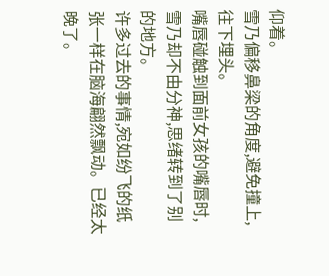仰着。
雪乃偏移鼻梁的角度,避免撞上,往下埋头。
嘴唇碰触到面前女孩的嘴唇时,雪乃却不由分神,思绪转到了别的地方。
许多过去的事情,宛如纷飞的纸张一样在脑海翩然飘动。已经太晚了。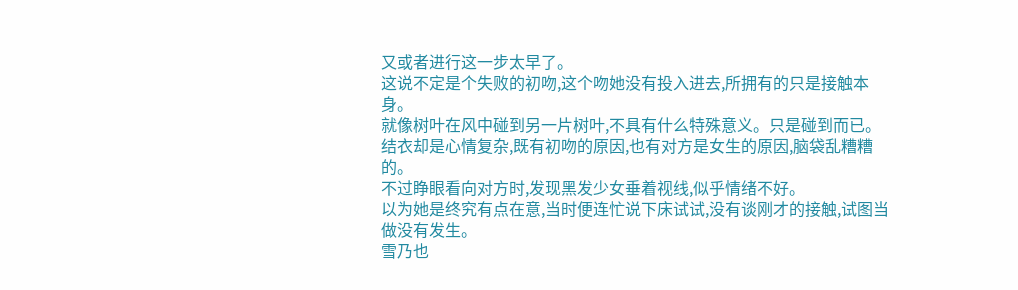又或者进行这一步太早了。
这说不定是个失败的初吻,这个吻她没有投入进去,所拥有的只是接触本身。
就像树叶在风中碰到另一片树叶,不具有什么特殊意义。只是碰到而已。
结衣却是心情复杂,既有初吻的原因,也有对方是女生的原因,脑袋乱糟糟的。
不过睁眼看向对方时,发现黑发少女垂着视线,似乎情绪不好。
以为她是终究有点在意,当时便连忙说下床试试,没有谈刚才的接触,试图当做没有发生。
雪乃也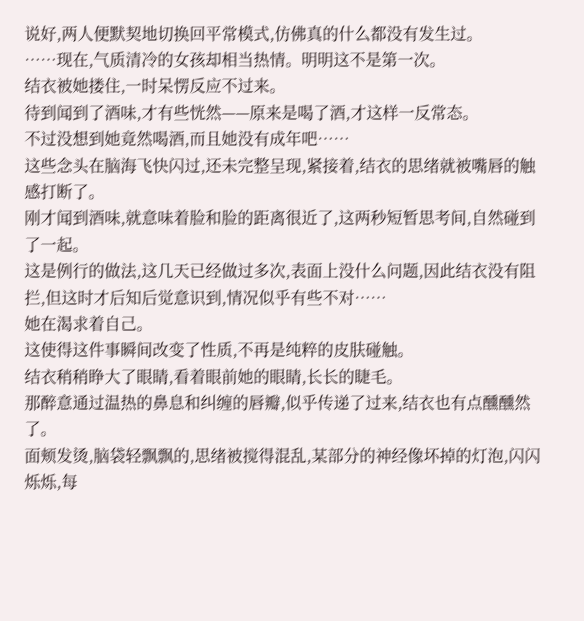说好,两人便默契地切换回平常模式,仿佛真的什么都没有发生过。
……现在,气质清冷的女孩却相当热情。明明这不是第一次。
结衣被她搂住,一时呆愣反应不过来。
待到闻到了酒味,才有些恍然——原来是喝了酒,才这样一反常态。
不过没想到她竟然喝酒,而且她没有成年吧……
这些念头在脑海飞快闪过,还未完整呈现,紧接着,结衣的思绪就被嘴唇的触感打断了。
刚才闻到酒味,就意味着脸和脸的距离很近了,这两秒短暂思考间,自然碰到了一起。
这是例行的做法,这几天已经做过多次,表面上没什么问题,因此结衣没有阻拦,但这时才后知后觉意识到,情况似乎有些不对……
她在渴求着自己。
这使得这件事瞬间改变了性质,不再是纯粹的皮肤碰触。
结衣稍稍睁大了眼睛,看着眼前她的眼睛,长长的睫毛。
那醉意通过温热的鼻息和纠缠的唇瓣,似乎传递了过来,结衣也有点醺醺然了。
面颊发烫,脑袋轻飘飘的,思绪被搅得混乱,某部分的神经像坏掉的灯泡,闪闪烁烁,每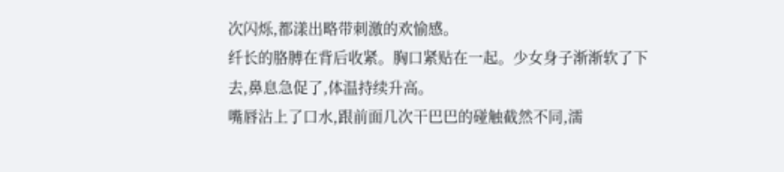次闪烁,都漾出略带刺激的欢愉感。
纤长的胳膊在背后收紧。胸口紧贴在一起。少女身子渐渐软了下去,鼻息急促了,体温持续升高。
嘴唇沾上了口水,跟前面几次干巴巴的碰触截然不同,濡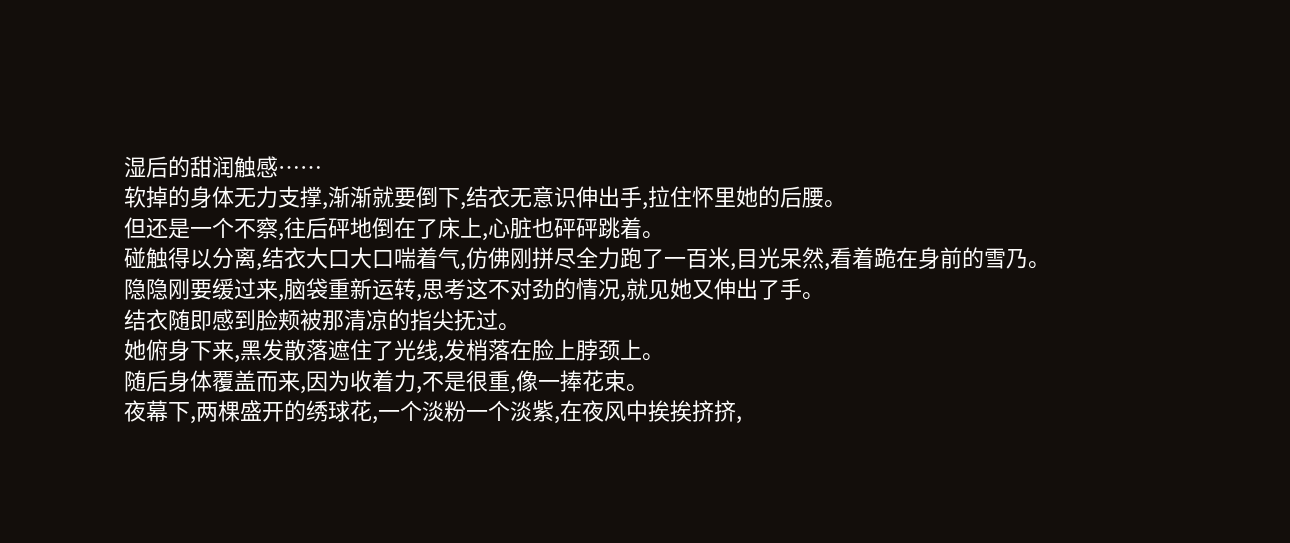湿后的甜润触感……
软掉的身体无力支撑,渐渐就要倒下,结衣无意识伸出手,拉住怀里她的后腰。
但还是一个不察,往后砰地倒在了床上,心脏也砰砰跳着。
碰触得以分离,结衣大口大口喘着气,仿佛刚拼尽全力跑了一百米,目光呆然,看着跪在身前的雪乃。
隐隐刚要缓过来,脑袋重新运转,思考这不对劲的情况,就见她又伸出了手。
结衣随即感到脸颊被那清凉的指尖抚过。
她俯身下来,黑发散落遮住了光线,发梢落在脸上脖颈上。
随后身体覆盖而来,因为收着力,不是很重,像一捧花束。
夜幕下,两棵盛开的绣球花,一个淡粉一个淡紫,在夜风中挨挨挤挤,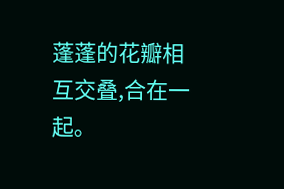蓬蓬的花瓣相互交叠,合在一起。